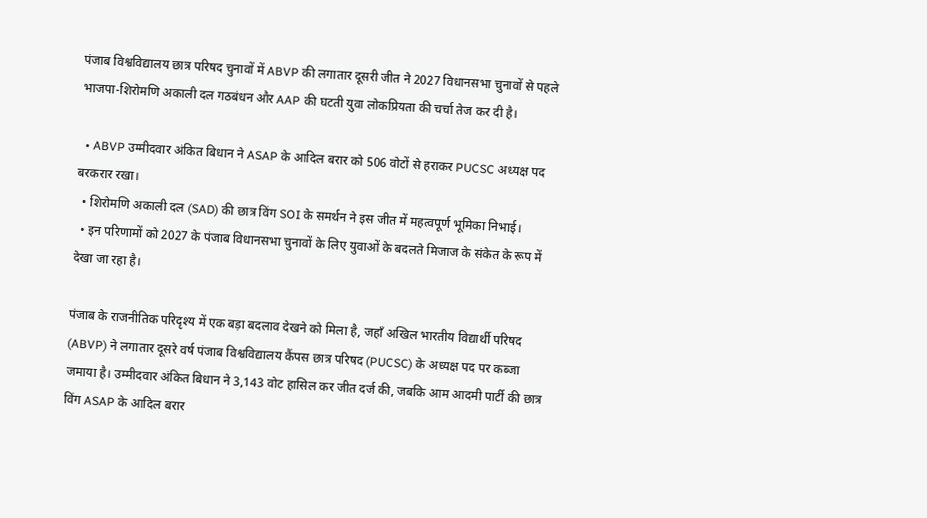पंजाब विश्वविद्यालय छात्र परिषद चुनावों में ABVP की लगातार दूसरी जीत ने 2027 विधानसभा चुनावों से पहले भाजपा-शिरोमणि अकाली दल गठबंधन और AAP की घटती युवा लोकप्रियता की चर्चा तेज कर दी है।

  • ABVP उम्मीदवार अंकित बिधान ने ASAP के आदिल बरार को 506 वोटों से हराकर PUCSC अध्यक्ष पद बरकरार रखा।
  • शिरोमणि अकाली दल (SAD) की छात्र विंग SOI के समर्थन ने इस जीत में महत्वपूर्ण भूमिका निभाई।
  • इन परिणामों को 2027 के पंजाब विधानसभा चुनावों के लिए युवाओं के बदलते मिजाज के संकेत के रूप में देखा जा रहा है।

पंजाब के राजनीतिक परिदृश्य में एक बड़ा बदलाव देखने को मिला है, जहाँ अखिल भारतीय विद्यार्थी परिषद (ABVP) ने लगातार दूसरे वर्ष पंजाब विश्वविद्यालय कैंपस छात्र परिषद (PUCSC) के अध्यक्ष पद पर कब्जा जमाया है। उम्मीदवार अंकित बिधान ने 3,143 वोट हासिल कर जीत दर्ज की, जबकि आम आदमी पार्टी की छात्र विंग ASAP के आदिल बरार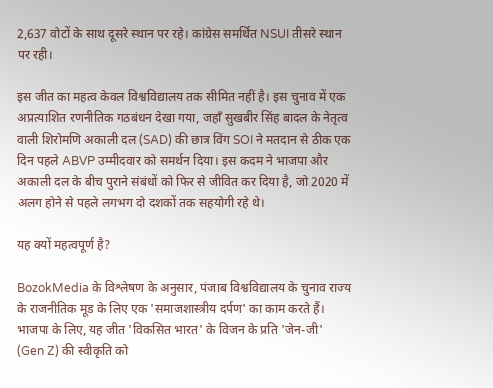2,637 वोटों के साथ दूसरे स्थान पर रहे। कांग्रेस समर्थित NSUI तीसरे स्थान पर रही।

इस जीत का महत्व केवल विश्वविद्यालय तक सीमित नहीं है। इस चुनाव में एक अप्रत्याशित रणनीतिक गठबंधन देखा गया, जहाँ सुखबीर सिंह बादल के नेतृत्व वाली शिरोमणि अकाली दल (SAD) की छात्र विंग SOI ने मतदान से ठीक एक दिन पहले ABVP उम्मीदवार को समर्थन दिया। इस कदम ने भाजपा और अकाली दल के बीच पुराने संबंधों को फिर से जीवित कर दिया है, जो 2020 में अलग होने से पहले लगभग दो दशकों तक सहयोगी रहे थे।

यह क्यों महत्वपूर्ण है?

BozokMedia के विश्लेषण के अनुसार, पंजाब विश्वविद्यालय के चुनाव राज्य के राजनीतिक मूड के लिए एक 'समाजशास्त्रीय दर्पण' का काम करते हैं। भाजपा के लिए, यह जीत 'विकसित भारत' के विजन के प्रति 'जेन-जी' (Gen Z) की स्वीकृति को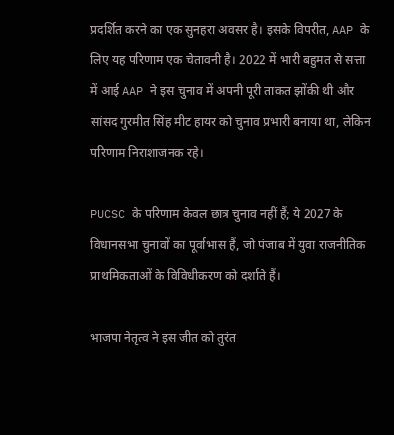प्रदर्शित करने का एक सुनहरा अवसर है। इसके विपरीत, AAP के लिए यह परिणाम एक चेतावनी है। 2022 में भारी बहुमत से सत्ता में आई AAP ने इस चुनाव में अपनी पूरी ताकत झोंकी थी और सांसद गुरमीत सिंह मीट हायर को चुनाव प्रभारी बनाया था, लेकिन परिणाम निराशाजनक रहे।

PUCSC के परिणाम केवल छात्र चुनाव नहीं हैं; ये 2027 के विधानसभा चुनावों का पूर्वाभास हैं, जो पंजाब में युवा राजनीतिक प्राथमिकताओं के विविधीकरण को दर्शाते हैं।

भाजपा नेतृत्व ने इस जीत को तुरंत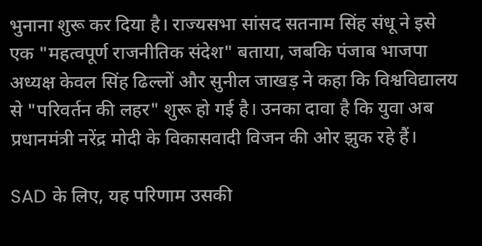भुनाना शुरू कर दिया है। राज्यसभा सांसद सतनाम सिंह संधू ने इसे एक "महत्वपूर्ण राजनीतिक संदेश" बताया, जबकि पंजाब भाजपा अध्यक्ष केवल सिंह ढिल्लों और सुनील जाखड़ ने कहा कि विश्वविद्यालय से "परिवर्तन की लहर" शुरू हो गई है। उनका दावा है कि युवा अब प्रधानमंत्री नरेंद्र मोदी के विकासवादी विजन की ओर झुक रहे हैं।

SAD के लिए, यह परिणाम उसकी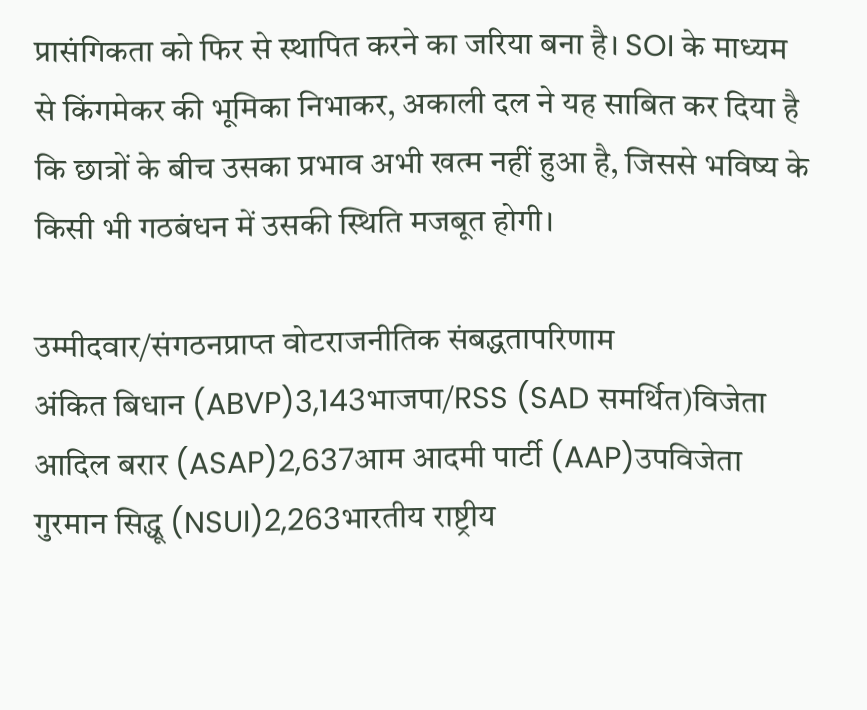प्रासंगिकता को फिर से स्थापित करने का जरिया बना है। SOI के माध्यम से किंगमेकर की भूमिका निभाकर, अकाली दल ने यह साबित कर दिया है कि छात्रों के बीच उसका प्रभाव अभी खत्म नहीं हुआ है, जिससे भविष्य के किसी भी गठबंधन में उसकी स्थिति मजबूत होगी।

उम्मीदवार/संगठनप्राप्त वोटराजनीतिक संबद्धतापरिणाम
अंकित बिधान (ABVP)3,143भाजपा/RSS (SAD समर्थित)विजेता
आदिल बरार (ASAP)2,637आम आदमी पार्टी (AAP)उपविजेता
गुरमान सिद्धू (NSUI)2,263भारतीय राष्ट्रीय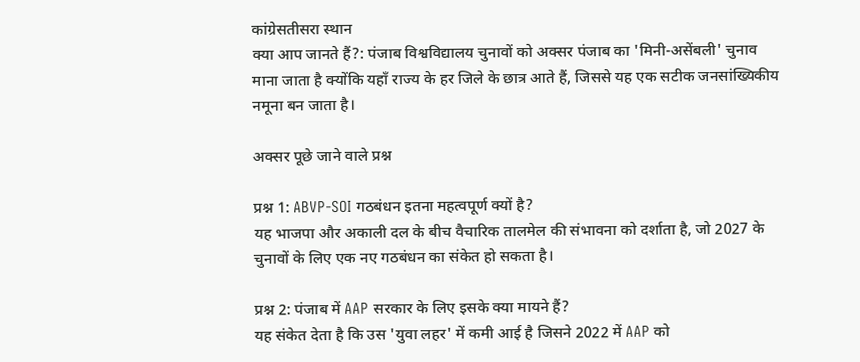कांग्रेसतीसरा स्थान
क्या आप जानते हैं?: पंजाब विश्वविद्यालय चुनावों को अक्सर पंजाब का 'मिनी-असेंबली' चुनाव माना जाता है क्योंकि यहाँ राज्य के हर जिले के छात्र आते हैं, जिससे यह एक सटीक जनसांख्यिकीय नमूना बन जाता है।

अक्सर पूछे जाने वाले प्रश्न

प्रश्न 1: ABVP-SOI गठबंधन इतना महत्वपूर्ण क्यों है?
यह भाजपा और अकाली दल के बीच वैचारिक तालमेल की संभावना को दर्शाता है, जो 2027 के चुनावों के लिए एक नए गठबंधन का संकेत हो सकता है।

प्रश्न 2: पंजाब में AAP सरकार के लिए इसके क्या मायने हैं?
यह संकेत देता है कि उस 'युवा लहर' में कमी आई है जिसने 2022 में AAP को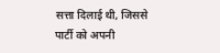सत्ता दिलाई थी, जिससे पार्टी को अपनी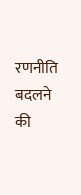रणनीति बदलने की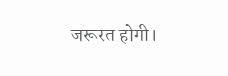जरूरत होगी।